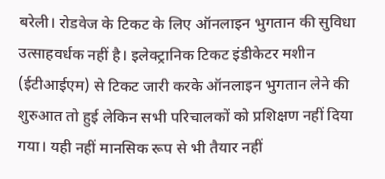बरेली। रोडवेज के टिकट के लिए ऑनलाइन भुगतान की सुविधा उत्साहवर्धक नहीं है। इलेक्ट्रानिक टिकट इंडीकेटर मशीन (ईटीआईएम) से टिकट जारी करके ऑनलाइन भुगतान लेने की शुरुआत तो हुई लेकिन सभी परिचालकों को प्रशिक्षण नहीं दिया गया। यही नहीं मानसिक रूप से भी तैयार नहीं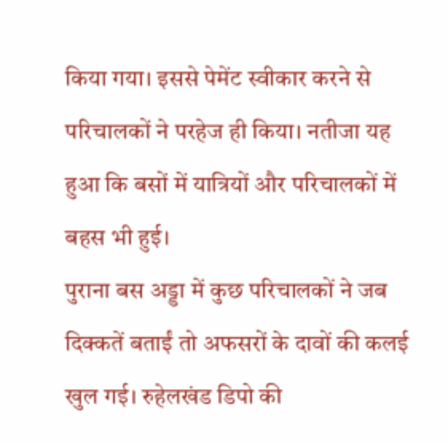किया गया। इससे पेमेंट स्वीकार करने से परिचालकों ने परहेज ही किया। नतीजा यह हुआ कि बसों में यात्रियों और परिचालकों में बहस भी हुई।
पुराना बस अड्डा में कुछ परिचालकों ने जब दिक्कतें बताईं तो अफसरों के दावों की कलई खुल गई। रुहेलखंड डिपो की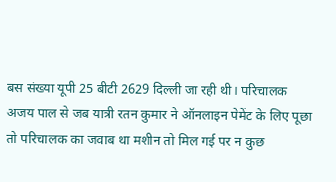बस संख्या यूपी 25 बीटी 2629 दिल्ली जा रही थी। परिचालक अजय पाल से जब यात्री रतन कुमार ने ऑनलाइन पेमेंट के लिए पूछा तो परिचालक का जवाब था मशीन तो मिल गई पर न कुछ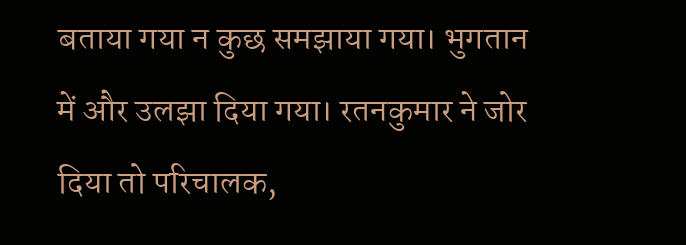बताया गया न कुछ समझाया गया। भुगतान में और उलझा दिया गया। रतनकुमार ने जोर दिया तो परिचालक,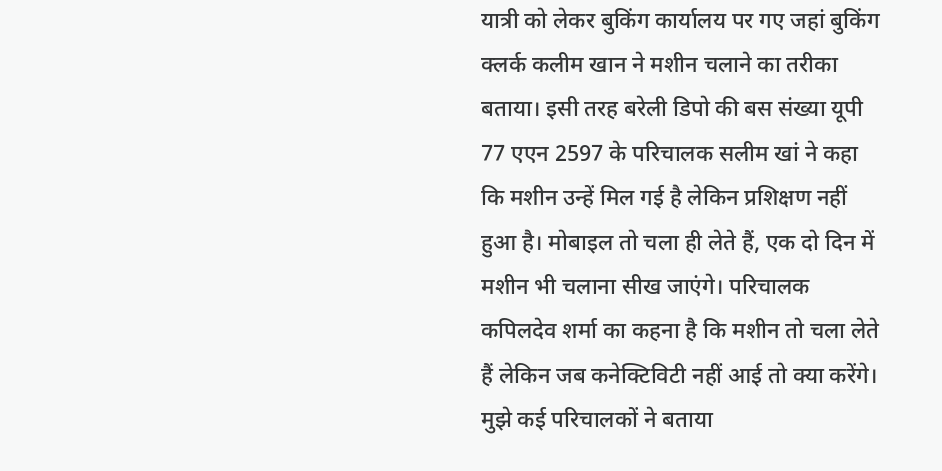यात्री को लेकर बुकिंग कार्यालय पर गए जहां बुकिंग क्लर्क कलीम खान ने मशीन चलाने का तरीका बताया। इसी तरह बरेली डिपो की बस संख्या यूपी 77 एएन 2597 के परिचालक सलीम खां ने कहा कि मशीन उन्हें मिल गई है लेकिन प्रशिक्षण नहीं हुआ है। मोबाइल तो चला ही लेते हैं, एक दो दिन में मशीन भी चलाना सीख जाएंगे। परिचालक कपिलदेव शर्मा का कहना है कि मशीन तो चला लेते हैं लेकिन जब कनेक्टिविटी नहीं आई तो क्या करेंगे। मुझे कई परिचालकों ने बताया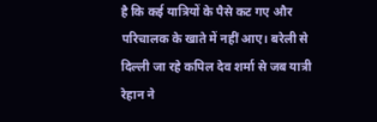है कि कई यात्रियों के पैसे कट गए और परिचालक के खाते में नहीं आए। बरेली से दिल्ली जा रहे कपिल देव शर्मा से जब यात्री रेहान ने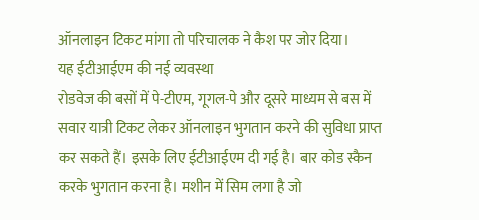ऑनलाइन टिकट मांगा तो परिचालक ने कैश पर जोर दिया।
यह ईटीआईएम की नई व्यवस्था
रोडवेज की बसों में पे-टीएम, गूगल-पे और दूसरे माध्यम से बस में सवार यात्री टिकट लेकर ऑनलाइन भुगतान करने की सुविधा प्राप्त कर सकते हैं। इसके लिए ईटीआईएम दी गई है। बार कोड स्कैन करके भुगतान करना है। मशीन में सिम लगा है जो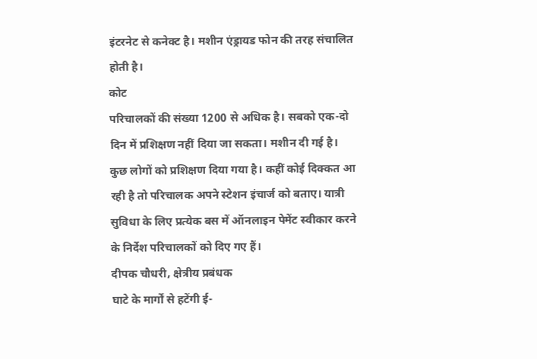इंटरनेट से कनेक्ट है। मशीन एंड्रायड फोन की तरह संचालित होती है।
कोट
परिचालकों की संख्या 1200 से अधिक है। सबको एक-दो दिन में प्रशिक्षण नहीं दिया जा सकता। मशीन दी गई है। कुछ लोगों को प्रशिक्षण दिया गया है। कहीं कोई दिक्कत आ रही है तो परिचालक अपने स्टेशन इंचार्ज को बताए। यात्री सुविधा के लिए प्रत्येक बस में ऑनलाइन पेमेंट स्वीकार करने के निर्देश परिचालकों को दिए गए हैं।
दीपक चौधरी, क्षेत्रीय प्रबंधक
घाटे के मार्गों से हटेंगी ई-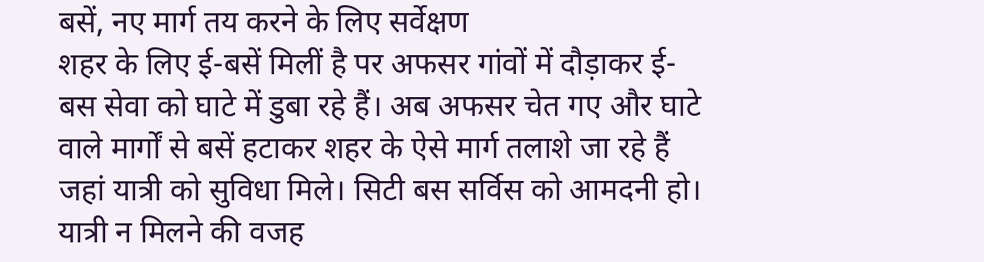बसें, नए मार्ग तय करने के लिए सर्वेक्षण
शहर के लिए ई-बसें मिलीं है पर अफसर गांवों में दौड़ाकर ई-बस सेवा को घाटे में डुबा रहे हैं। अब अफसर चेत गए और घाटे वाले मार्गों से बसें हटाकर शहर के ऐसे मार्ग तलाशे जा रहे हैं जहां यात्री को सुविधा मिले। सिटी बस सर्विस को आमदनी हो। यात्री न मिलने की वजह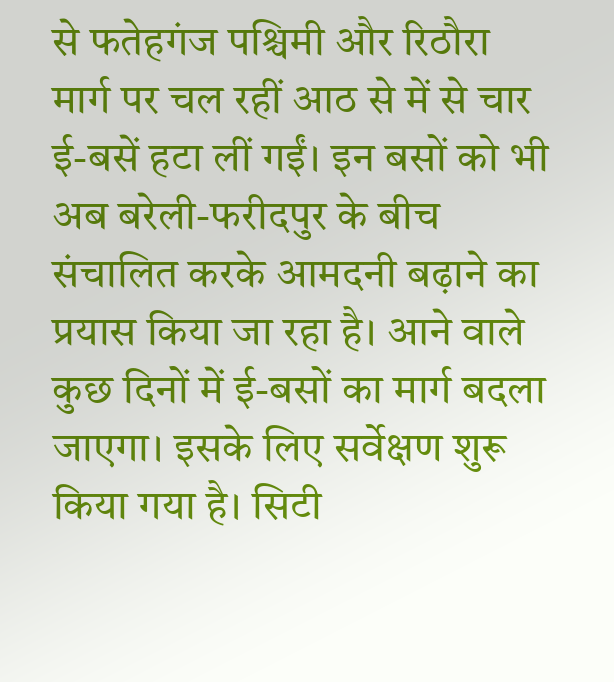से फतेहगंज पश्चिमी और रिठौरा मार्ग पर चल रहीं आठ से में से चार ई-बसें हटा लीं गईं। इन बसों को भी अब बरेली-फरीदपुर के बीच संचालित करके आमदनी बढ़ाने का प्रयास किया जा रहा है। आने वाले कुछ दिनों में ई-बसों का मार्ग बदला जाएगा। इसके लिए सर्वेक्षण शुरू किया गया है। सिटी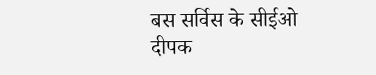बस सर्विस के सीईओ दीपक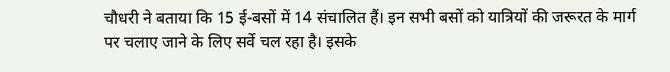चौधरी ने बताया कि 15 ई-बसों में 14 संचालित हैं। इन सभी बसों को यात्रियों की जरूरत के मार्ग पर चलाए जाने के लिए सर्वे चल रहा है। इसके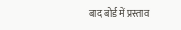बाद बोर्ड में प्रस्ताव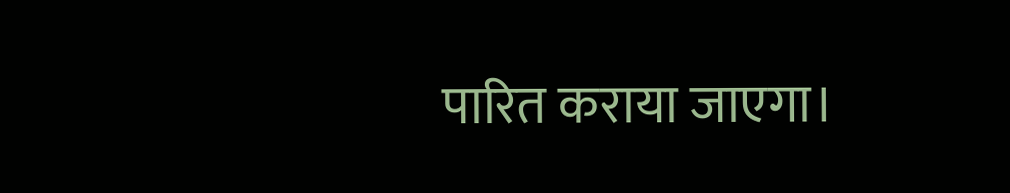पारित कराया जाएगा।